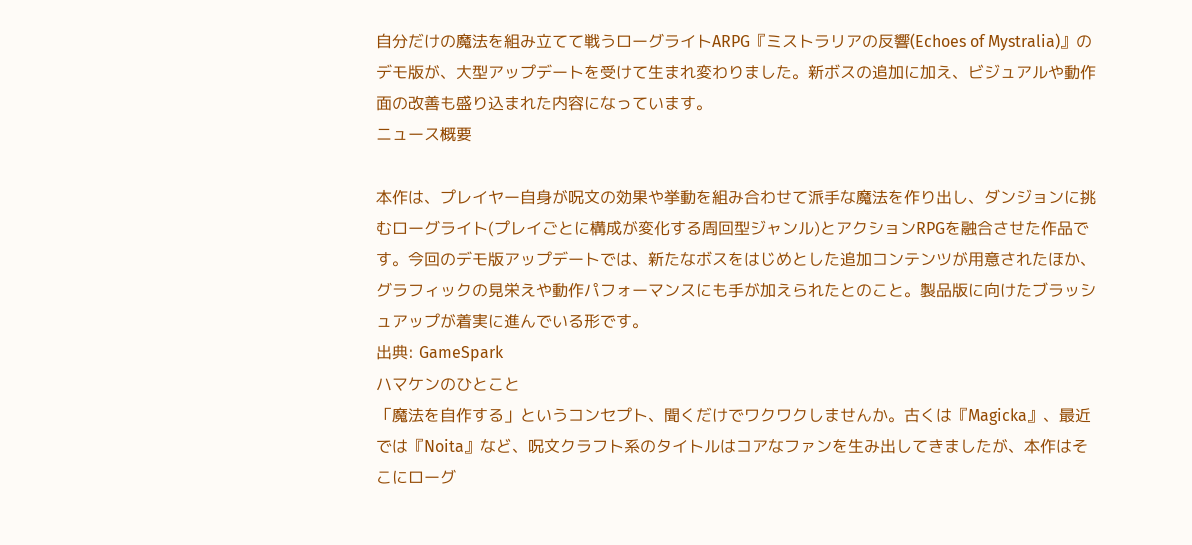自分だけの魔法を組み立てて戦うローグライトARPG『ミストラリアの反響(Echoes of Mystralia)』のデモ版が、大型アップデートを受けて生まれ変わりました。新ボスの追加に加え、ビジュアルや動作面の改善も盛り込まれた内容になっています。
ニュース概要

本作は、プレイヤー自身が呪文の効果や挙動を組み合わせて派手な魔法を作り出し、ダンジョンに挑むローグライト(プレイごとに構成が変化する周回型ジャンル)とアクションRPGを融合させた作品です。今回のデモ版アップデートでは、新たなボスをはじめとした追加コンテンツが用意されたほか、グラフィックの見栄えや動作パフォーマンスにも手が加えられたとのこと。製品版に向けたブラッシュアップが着実に進んでいる形です。
出典: GameSpark
ハマケンのひとこと
「魔法を自作する」というコンセプト、聞くだけでワクワクしませんか。古くは『Magicka』、最近では『Noita』など、呪文クラフト系のタイトルはコアなファンを生み出してきましたが、本作はそこにローグ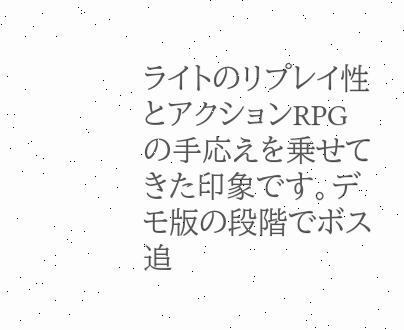ライトのリプレイ性とアクションRPGの手応えを乗せてきた印象です。デモ版の段階でボス追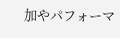加やパフォーマ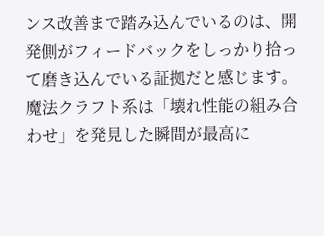ンス改善まで踏み込んでいるのは、開発側がフィードバックをしっかり拾って磨き込んでいる証拠だと感じます。魔法クラフト系は「壊れ性能の組み合わせ」を発見した瞬間が最高に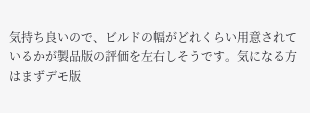気持ち良いので、ビルドの幅がどれくらい用意されているかが製品版の評価を左右しそうです。気になる方はまずデモ版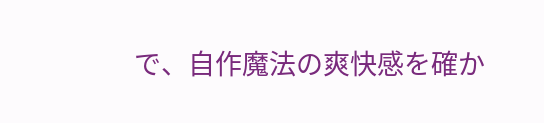で、自作魔法の爽快感を確か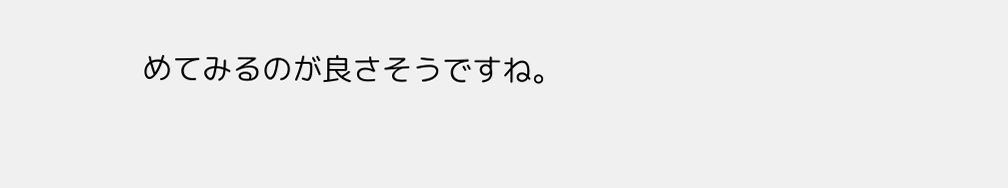めてみるのが良さそうですね。